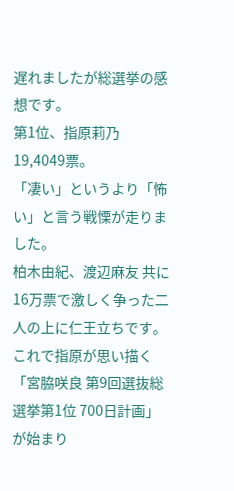遅れましたが総選挙の感想です。
第1位、指原莉乃 19,4049票。
「凄い」というより「怖い」と言う戦慄が走りました。
柏木由紀、渡辺麻友 共に16万票で激しく争った二人の上に仁王立ちです。
これで指原が思い描く「宮脇咲良 第9回選抜総選挙第1位 700日計画」が始まり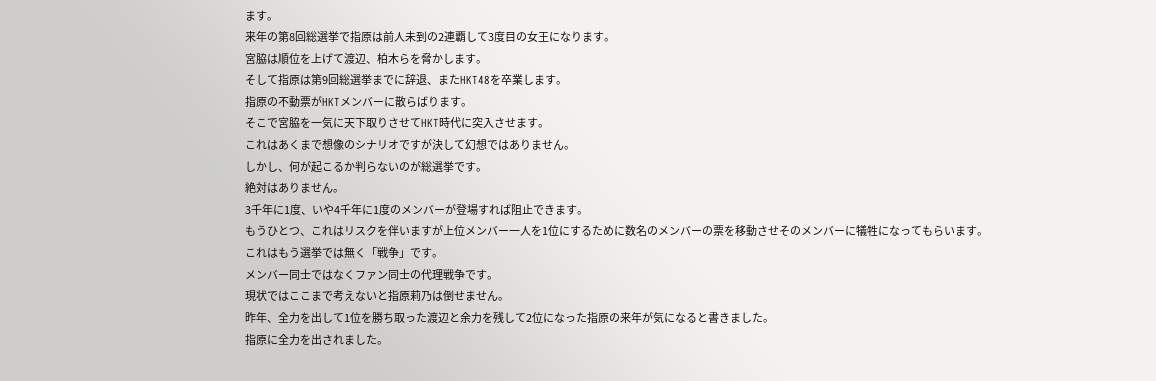ます。
来年の第8回総選挙で指原は前人未到の2連覇して3度目の女王になります。
宮脇は順位を上げて渡辺、柏木らを脅かします。
そして指原は第9回総選挙までに辞退、またHKT48を卒業します。
指原の不動票がHKTメンバーに散らばります。
そこで宮脇を一気に天下取りさせてHKT時代に突入させます。
これはあくまで想像のシナリオですが決して幻想ではありません。
しかし、何が起こるか判らないのが総選挙です。
絶対はありません。
3千年に1度、いや4千年に1度のメンバーが登場すれば阻止できます。
もうひとつ、これはリスクを伴いますが上位メンバー一人を1位にするために数名のメンバーの票を移動させそのメンバーに犠牲になってもらいます。
これはもう選挙では無く「戦争」です。
メンバー同士ではなくファン同士の代理戦争です。
現状ではここまで考えないと指原莉乃は倒せません。
昨年、全力を出して1位を勝ち取った渡辺と余力を残して2位になった指原の来年が気になると書きました。
指原に全力を出されました。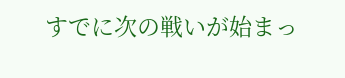すでに次の戦いが始まっ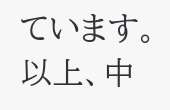ています。
以上、中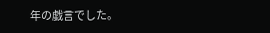年の戯言でした。